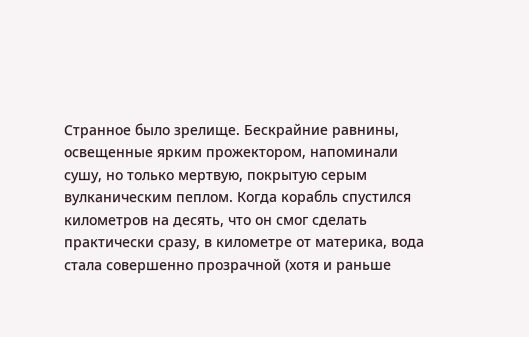Странное было зрелище. Бескрайние равнины, освещенные ярким прожектором, напоминали сушу, но только мертвую, покрытую серым вулканическим пеплом. Когда корабль спустился километров на десять, что он смог сделать практически сразу, в километре от материка, вода стала совершенно прозрачной (хотя и раньше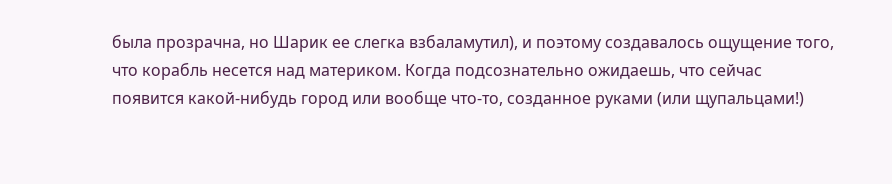была прозрачна, но Шарик ее слегка взбаламутил), и поэтому создавалось ощущение того, что корабль несется над материком. Когда подсознательно ожидаешь, что сейчас появится какой-нибудь город или вообще что-то, созданное руками (или щупальцами!)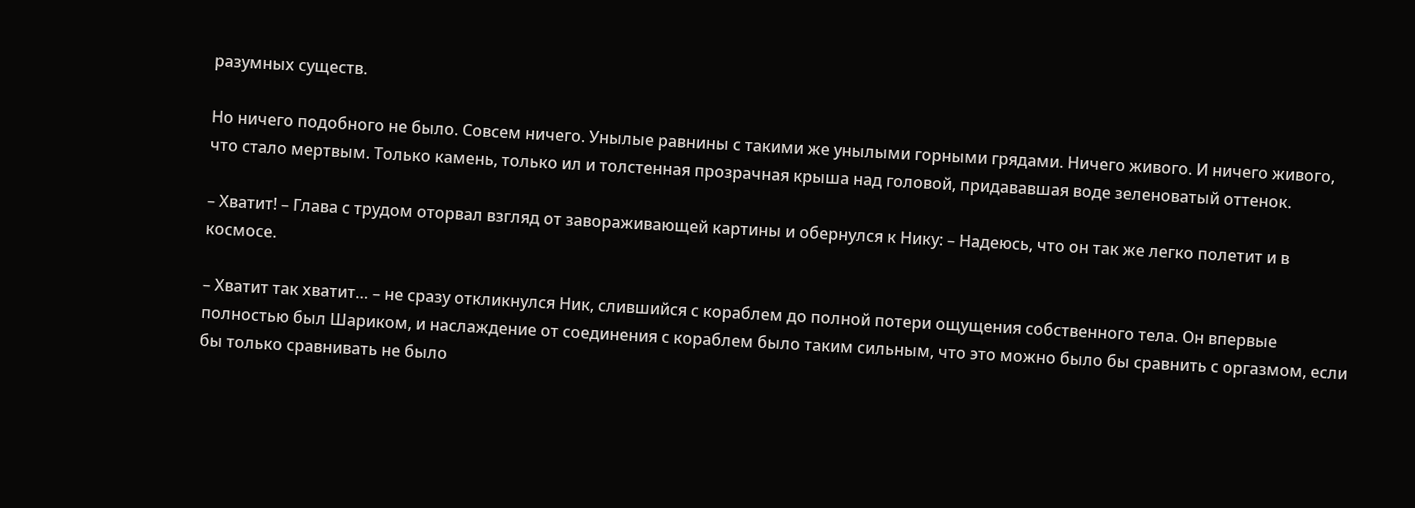разумных существ.

Но ничего подобного не было. Совсем ничего. Унылые равнины с такими же унылыми горными грядами. Ничего живого. И ничего живого, что стало мертвым. Только камень, только ил и толстенная прозрачная крыша над головой, придававшая воде зеленоватый оттенок.

– Хватит! – Глава с трудом оторвал взгляд от завораживающей картины и обернулся к Нику: – Надеюсь, что он так же легко полетит и в космосе.

– Хватит так хватит… – не сразу откликнулся Ник, слившийся с кораблем до полной потери ощущения собственного тела. Он впервые полностью был Шариком, и наслаждение от соединения с кораблем было таким сильным, что это можно было бы сравнить с оргазмом, если бы только сравнивать не было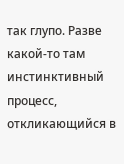так глупо. Разве какой-то там инстинктивный процесс, откликающийся в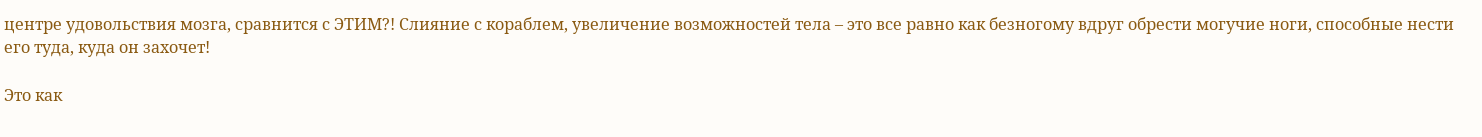центре удовольствия мозга, сравнится с ЭТИМ?! Слияние с кораблем, увеличение возможностей тела – это все равно как безногому вдруг обрести могучие ноги, способные нести его туда, куда он захочет!

Это как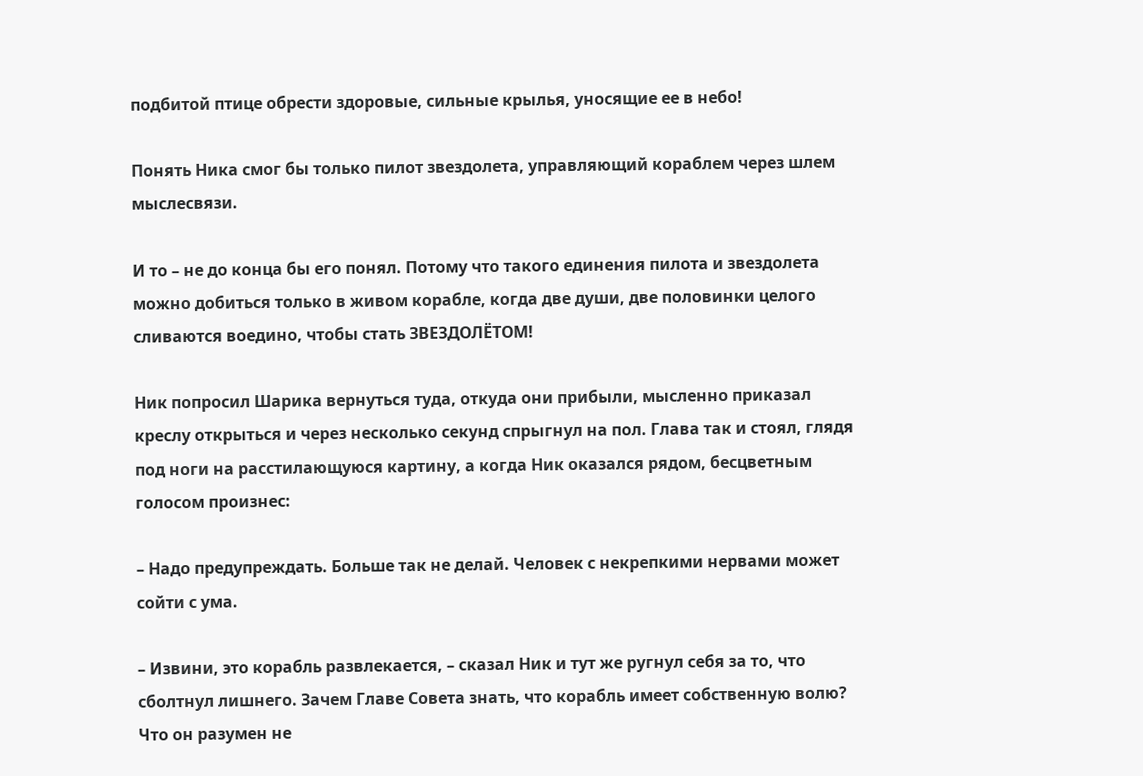подбитой птице обрести здоровые, сильные крылья, уносящие ее в небо!

Понять Ника смог бы только пилот звездолета, управляющий кораблем через шлем мыслесвязи.

И то – не до конца бы его понял. Потому что такого единения пилота и звездолета можно добиться только в живом корабле, когда две души, две половинки целого сливаются воедино, чтобы стать ЗВЕЗДОЛЁТОМ!

Ник попросил Шарика вернуться туда, откуда они прибыли, мысленно приказал креслу открыться и через несколько секунд спрыгнул на пол. Глава так и стоял, глядя под ноги на расстилающуюся картину, а когда Ник оказался рядом, бесцветным голосом произнес:

– Надо предупреждать. Больше так не делай. Человек с некрепкими нервами может сойти с ума.

– Извини, это корабль развлекается, – сказал Ник и тут же ругнул себя за то, что сболтнул лишнего. Зачем Главе Совета знать, что корабль имеет собственную волю? Что он разумен не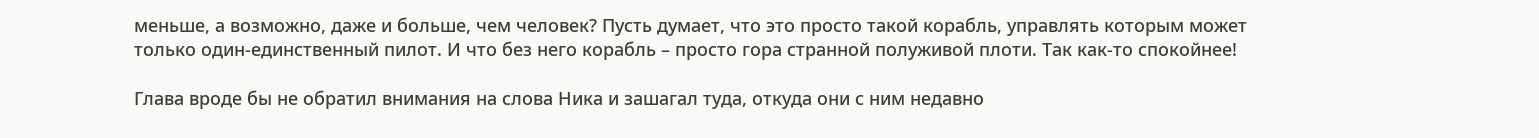меньше, а возможно, даже и больше, чем человек? Пусть думает, что это просто такой корабль, управлять которым может только один-единственный пилот. И что без него корабль – просто гора странной полуживой плоти. Так как-то спокойнее!

Глава вроде бы не обратил внимания на слова Ника и зашагал туда, откуда они с ним недавно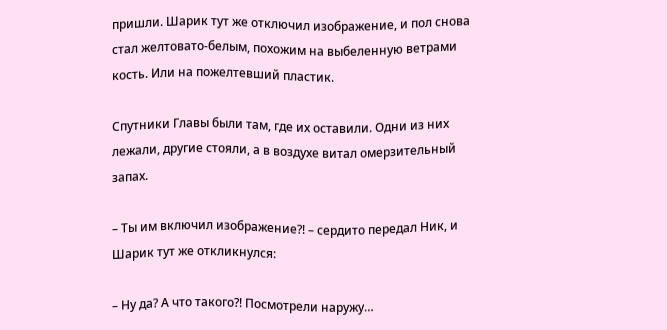пришли. Шарик тут же отключил изображение, и пол снова стал желтовато-белым, похожим на выбеленную ветрами кость. Или на пожелтевший пластик.

Спутники Главы были там, где их оставили. Одни из них лежали, другие стояли, а в воздухе витал омерзительный запах.

– Ты им включил изображение?! – сердито передал Ник, и Шарик тут же откликнулся:

– Ну да? А что такого?! Посмотрели наружу…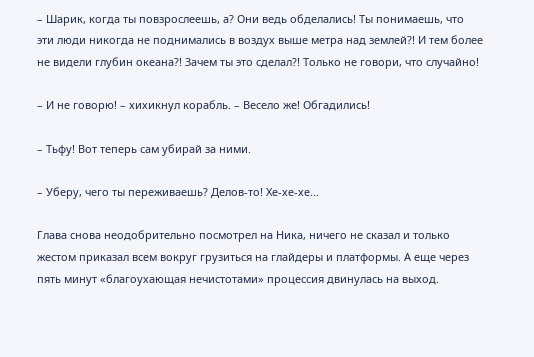– Шарик, когда ты повзрослеешь, а? Они ведь обделались! Ты понимаешь, что эти люди никогда не поднимались в воздух выше метра над землей?! И тем более не видели глубин океана?! Зачем ты это сделал?! Только не говори, что случайно!

– И не говорю! – хихикнул корабль. – Весело же! Обгадились!

– Тьфу! Вот теперь сам убирай за ними.

– Уберу, чего ты переживаешь? Делов-то! Хе-хе-хе…

Глава снова неодобрительно посмотрел на Ника, ничего не сказал и только жестом приказал всем вокруг грузиться на глайдеры и платформы. А еще через пять минут «благоухающая нечистотами» процессия двинулась на выход.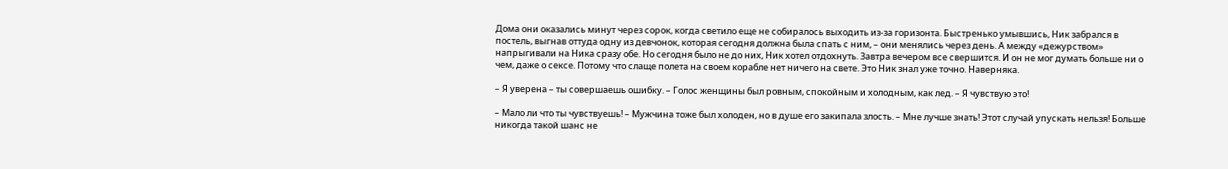Дома они оказались минут через сорок, когда светило еще не собиралось выходить из-за горизонта. Быстренько умывшись, Ник забрался в постель, выгнав оттуда одну из девчонок, которая сегодня должна была спать с ним, – они менялись через день. А между «дежурством» напрыгивали на Ника сразу обе. Но сегодня было не до них, Ник хотел отдохнуть. Завтра вечером все свершится. И он не мог думать больше ни о чем, даже о сексе. Потому что слаще полета на своем корабле нет ничего на свете. Это Ник знал уже точно. Наверняка.

– Я уверена – ты совершаешь ошибку. – Голос женщины был ровным, спокойным и холодным, как лед. – Я чувствую это!

– Мало ли что ты чувствуешь! – Мужчина тоже был холоден, но в душе его закипала злость. – Мне лучше знать! Этот случай упускать нельзя! Больше никогда такой шанс не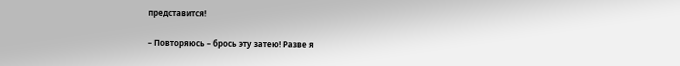представится!

– Повторяюсь – брось эту затею! Разве я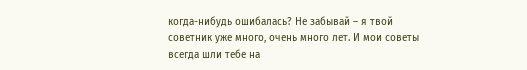когда-нибудь ошибалась? Не забывай – я твой советник уже много, очень много лет. И мои советы всегда шли тебе на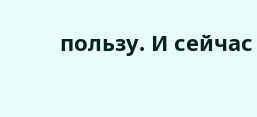пользу. И сейчас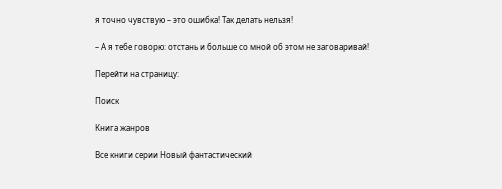я точно чувствую – это ошибка! Так делать нельзя!

– А я тебе говорю: отстань и больше со мной об этом не заговаривай!

Перейти на страницу:

Поиск

Книга жанров

Все книги серии Новый фантастический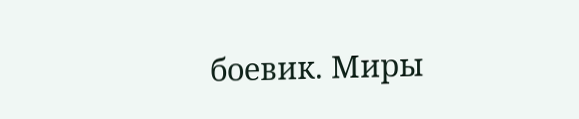боевик. Миры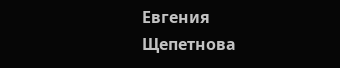Евгения Щепетнова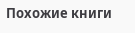Похожие книги